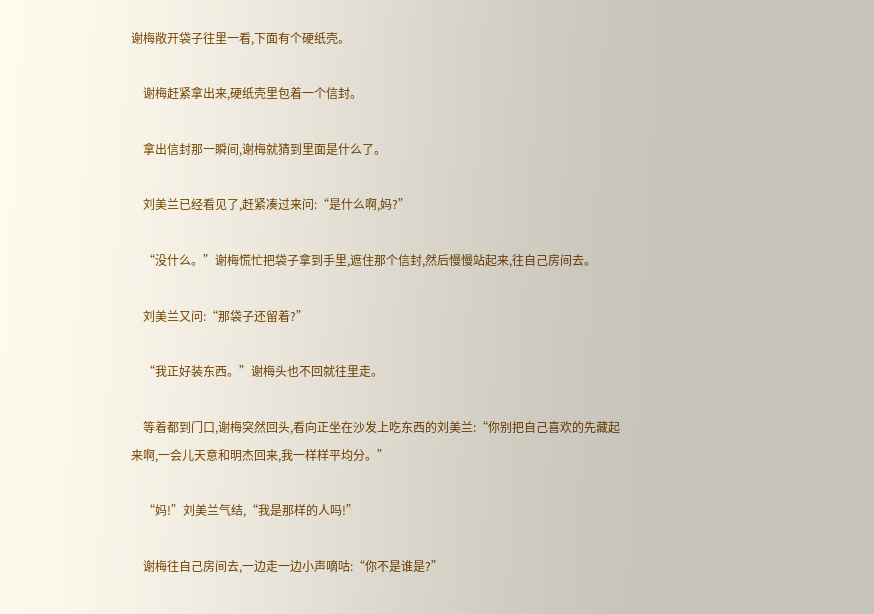谢梅敞开袋子往里一看,下面有个硬纸壳。

    谢梅赶紧拿出来,硬纸壳里包着一个信封。

    拿出信封那一瞬间,谢梅就猜到里面是什么了。

    刘美兰已经看见了,赶紧凑过来问:“是什么啊,妈?”

    “没什么。”谢梅慌忙把袋子拿到手里,遮住那个信封,然后慢慢站起来,往自己房间去。

    刘美兰又问:“那袋子还留着?”

    “我正好装东西。”谢梅头也不回就往里走。

    等着都到门口,谢梅突然回头,看向正坐在沙发上吃东西的刘美兰:“你别把自己喜欢的先藏起来啊,一会儿天意和明杰回来,我一样样平均分。”

    “妈!”刘美兰气结,“我是那样的人吗!”

    谢梅往自己房间去,一边走一边小声嘀咕:“你不是谁是?”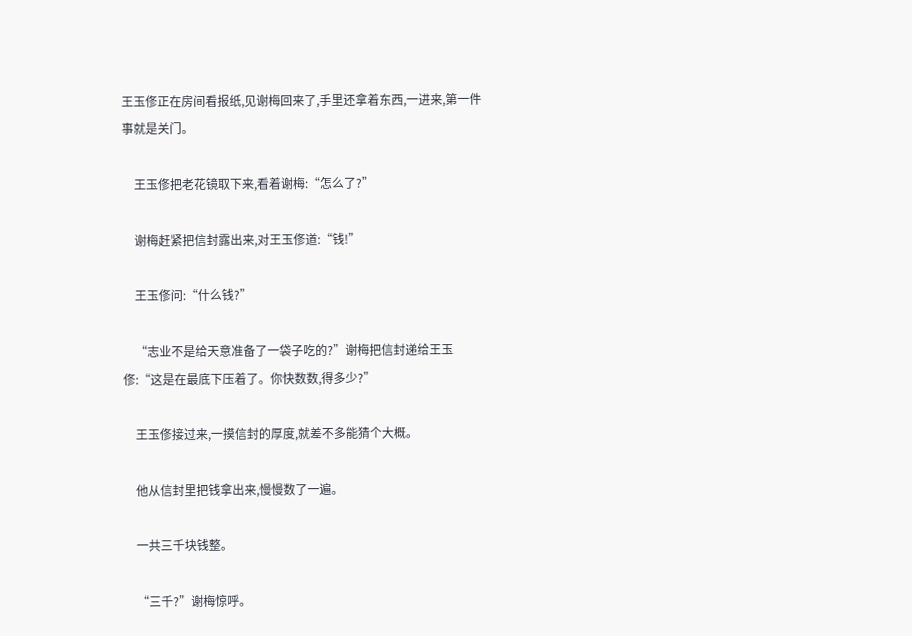王玉俢正在房间看报纸,见谢梅回来了,手里还拿着东西,一进来,第一件事就是关门。

    王玉俢把老花镜取下来,看着谢梅:“怎么了?”

    谢梅赶紧把信封露出来,对王玉俢道:“钱!”

    王玉俢问:“什么钱?”

    “志业不是给天意准备了一袋子吃的?”谢梅把信封递给王玉俢:“这是在最底下压着了。你快数数,得多少?”

    王玉俢接过来,一摸信封的厚度,就差不多能猜个大概。

    他从信封里把钱拿出来,慢慢数了一遍。

    一共三千块钱整。

    “三千?”谢梅惊呼。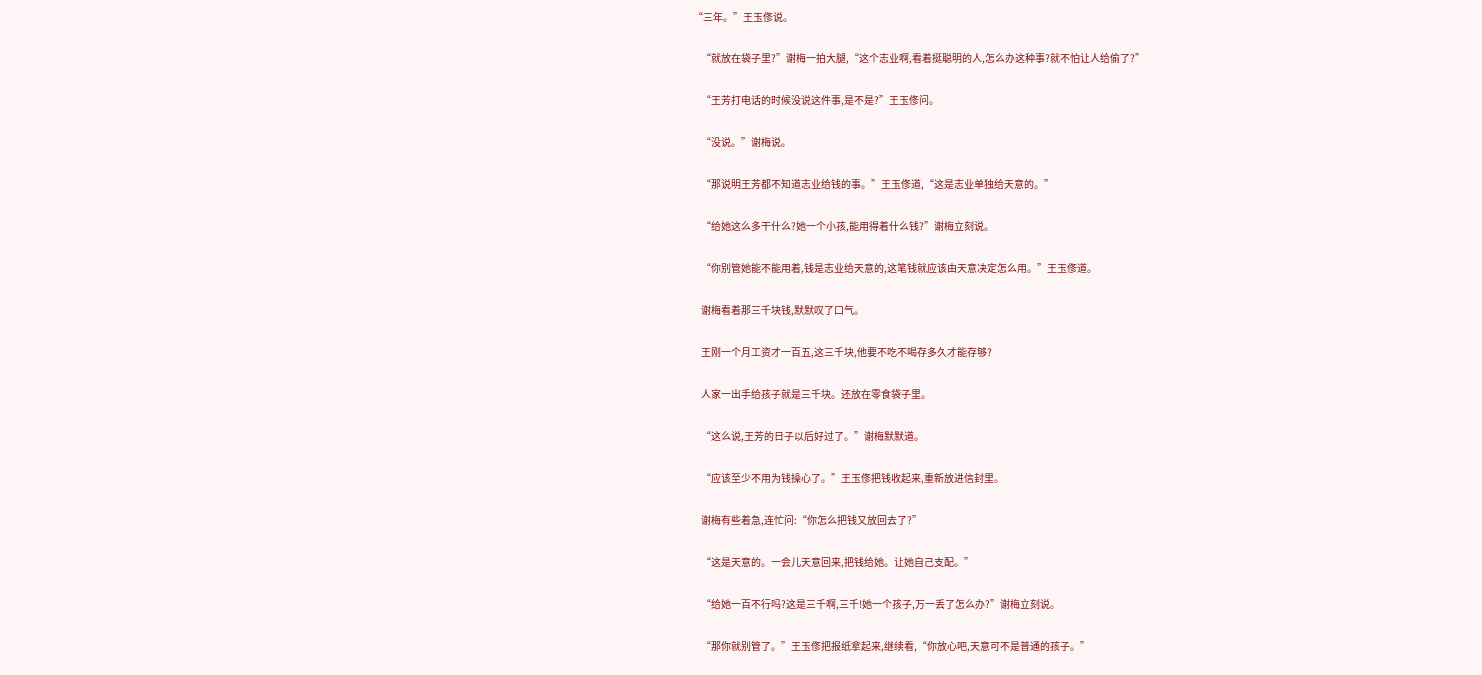“三年。”王玉俢说。

    “就放在袋子里?”谢梅一拍大腿,“这个志业啊,看着挺聪明的人,怎么办这种事?就不怕让人给偷了?”

    “王芳打电话的时候没说这件事,是不是?”王玉俢问。

    “没说。”谢梅说。

    “那说明王芳都不知道志业给钱的事。”王玉俢道,“这是志业单独给天意的。”

    “给她这么多干什么?她一个小孩,能用得着什么钱?”谢梅立刻说。

    “你别管她能不能用着,钱是志业给天意的,这笔钱就应该由天意决定怎么用。”王玉俢道。

    谢梅看着那三千块钱,默默叹了口气。

    王刚一个月工资才一百五,这三千块,他要不吃不喝存多久才能存够?

    人家一出手给孩子就是三千块。还放在零食袋子里。

    “这么说,王芳的日子以后好过了。”谢梅默默道。

    “应该至少不用为钱操心了。”王玉俢把钱收起来,重新放进信封里。

    谢梅有些着急,连忙问:“你怎么把钱又放回去了?”

    “这是天意的。一会儿天意回来,把钱给她。让她自己支配。”

    “给她一百不行吗?这是三千啊,三千!她一个孩子,万一丢了怎么办?”谢梅立刻说。

    “那你就别管了。”王玉俢把报纸拿起来,继续看,“你放心吧,天意可不是普通的孩子。”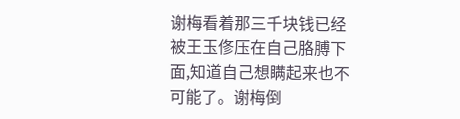谢梅看着那三千块钱已经被王玉俢压在自己胳膊下面,知道自己想瞒起来也不可能了。谢梅倒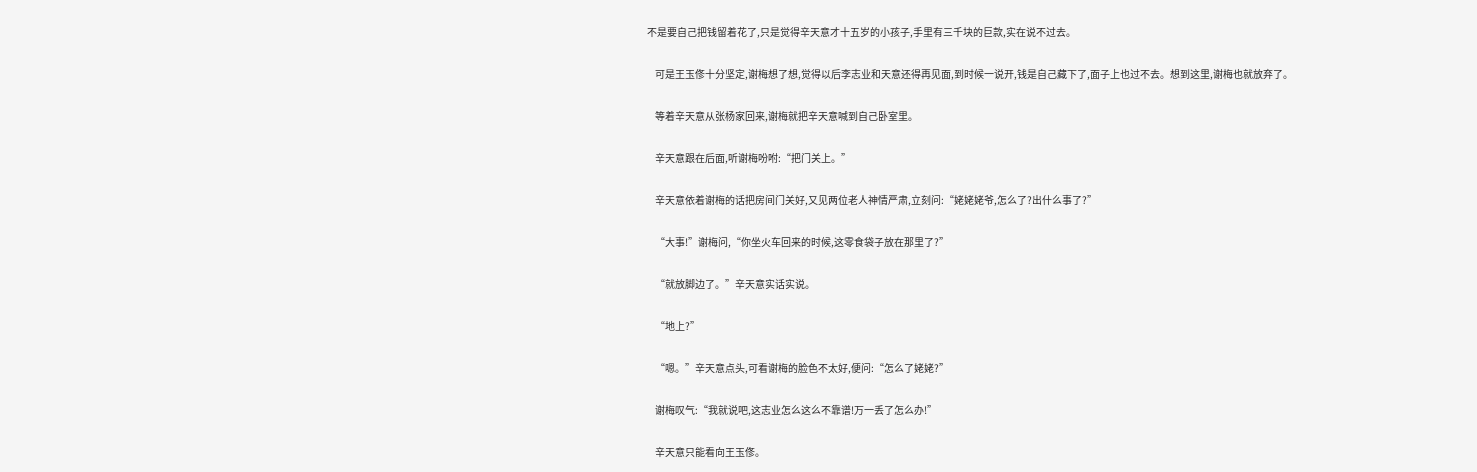不是要自己把钱留着花了,只是觉得辛天意才十五岁的小孩子,手里有三千块的巨款,实在说不过去。

    可是王玉俢十分坚定,谢梅想了想,觉得以后李志业和天意还得再见面,到时候一说开,钱是自己藏下了,面子上也过不去。想到这里,谢梅也就放弃了。

    等着辛天意从张杨家回来,谢梅就把辛天意喊到自己卧室里。

    辛天意跟在后面,听谢梅吩咐:“把门关上。”

    辛天意依着谢梅的话把房间门关好,又见两位老人神情严肃,立刻问:“姥姥姥爷,怎么了?出什么事了?”

    “大事!”谢梅问,“你坐火车回来的时候,这零食袋子放在那里了?”

    “就放脚边了。”辛天意实话实说。

    “地上?”

    “嗯。”辛天意点头,可看谢梅的脸色不太好,便问:“怎么了姥姥?”

    谢梅叹气:“我就说吧,这志业怎么这么不靠谱!万一丢了怎么办!”

    辛天意只能看向王玉俢。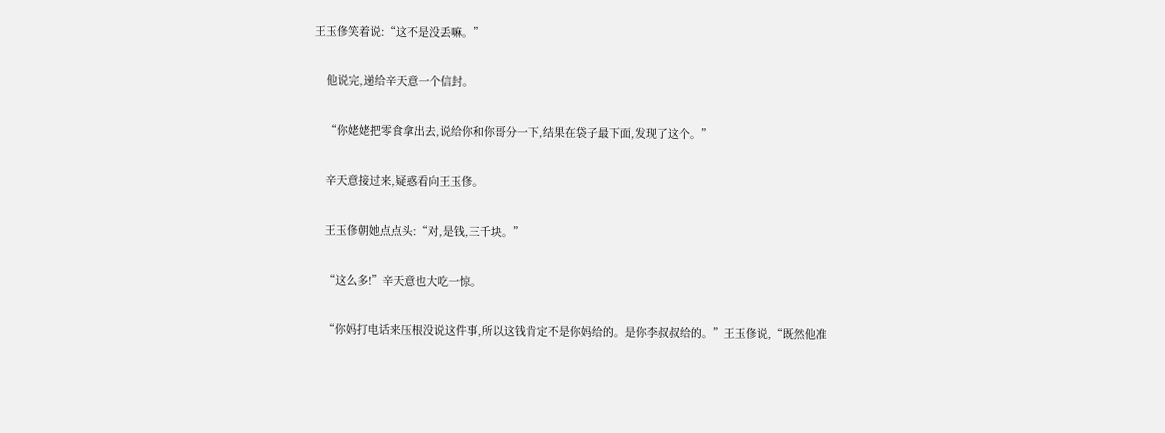王玉俢笑着说:“这不是没丢嘛。”

    他说完,递给辛天意一个信封。

    “你姥姥把零食拿出去,说给你和你哥分一下,结果在袋子最下面,发现了这个。”

    辛天意接过来,疑惑看向王玉俢。

    王玉俢朝她点点头:“对,是钱,三千块。”

    “这么多!”辛天意也大吃一惊。

    “你妈打电话来压根没说这件事,所以这钱肯定不是你妈给的。是你李叔叔给的。”王玉俢说,“既然他准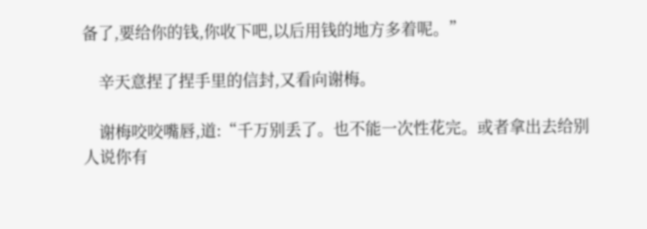备了,要给你的钱,你收下吧,以后用钱的地方多着呢。”

    辛天意捏了捏手里的信封,又看向谢梅。

    谢梅咬咬嘴唇,道:“千万别丢了。也不能一次性花完。或者拿出去给别人说你有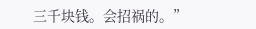三千块钱。会招祸的。”